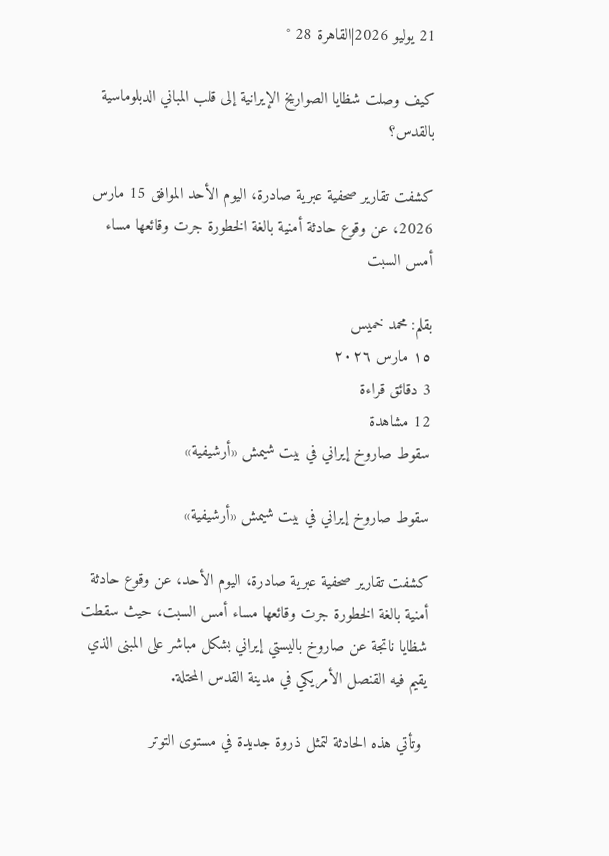21 يوليو 2026|القاهرة 28 °

كيف وصلت شظايا الصواريخ الإيرانية إلى قلب المباني الدبلوماسية بالقدس؟

كشفت تقارير صحفية عبرية صادرة، اليوم الأحد الموافق 15 مارس 2026، عن وقوع حادثة أمنية بالغة الخطورة جرت وقائعها مساء أمس السبت

بقلم: محمد خميس
١٥ مارس ٢٠٢٦
3 دقائق قراءة
12 مشاهدة
سقوط صاروخ إيراني في بيت شيمش «أرشيفية»

سقوط صاروخ إيراني في بيت شيمش «أرشيفية»

كشفت تقارير صحفية عبرية صادرة، اليوم الأحد، عن وقوع حادثة أمنية بالغة الخطورة جرت وقائعها مساء أمس السبت، حيث سقطت شظايا ناتجة عن صاروخ باليستي إيراني بشكل مباشر على المبنى الذي يقيم فيه القنصل الأمريكي في مدينة القدس المحتلة.

 وتأتي هذه الحادثة لتمثل ذروة جديدة في مستوى التوتر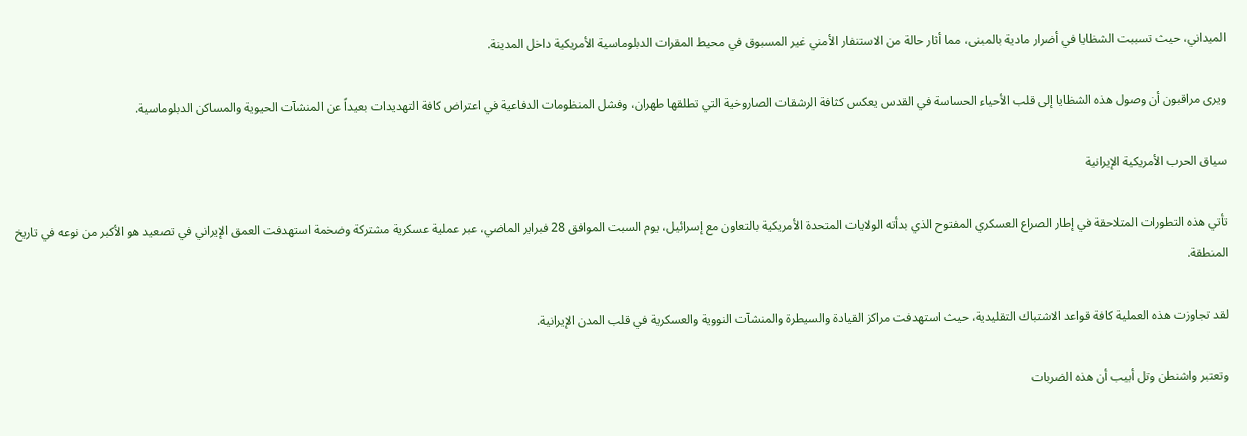الميداني، حيث تسببت الشظايا في أضرار مادية بالمبنى، مما أثار حالة من الاستنفار الأمني غير المسبوق في محيط المقرات الدبلوماسية الأمريكية داخل المدينة.

ويرى مراقبون أن وصول هذه الشظايا إلى قلب الأحياء الحساسة في القدس يعكس كثافة الرشقات الصاروخية التي تطلقها طهران، وفشل المنظومات الدفاعية في اعتراض كافة التهديدات بعيداً عن المنشآت الحيوية والمساكن الدبلوماسية.

سياق الحرب الأمريكية الإيرانية

تأتي هذه التطورات المتلاحقة في إطار الصراع العسكري المفتوح الذي بدأته الولايات المتحدة الأمريكية بالتعاون مع إسرائيل، يوم السبت الموافق 28 فبراير الماضي، عبر عملية عسكرية مشتركة وضخمة استهدفت العمق الإيراني في تصعيد هو الأكبر من نوعه في تاريخ المنطقة.

لقد تجاوزت هذه العملية كافة قواعد الاشتباك التقليدية، حيث استهدفت مراكز القيادة والسيطرة والمنشآت النووية والعسكرية في قلب المدن الإيرانية.

وتعتبر واشنطن وتل أبيب أن هذه الضربات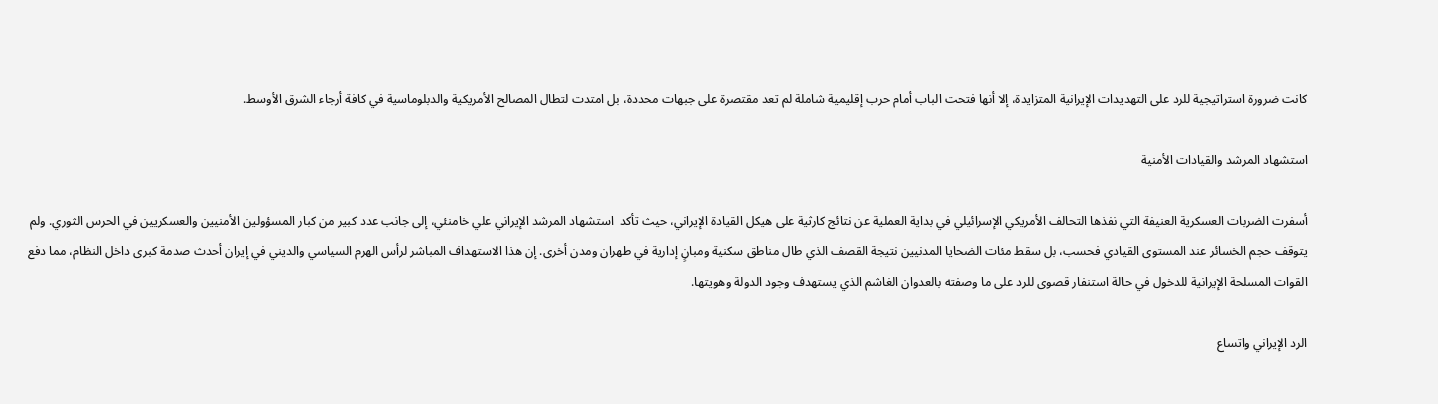كانت ضرورة استراتيجية للرد على التهديدات الإيرانية المتزايدة، إلا أنها فتحت الباب أمام حرب إقليمية شاملة لم تعد مقتصرة على جبهات محددة، بل امتدت لتطال المصالح الأمريكية والدبلوماسية في كافة أرجاء الشرق الأوسط.

استشهاد المرشد والقيادات الأمنية

أسفرت الضربات العسكرية العنيفة التي نفذها التحالف الأمريكي الإسرائيلي في بداية العملية عن نتائج كارثية على هيكل القيادة الإيراني، حيث تأكد  استشهاد المرشد الإيراني علي خامنئي، إلى جانب عدد كبير من كبار المسؤولين الأمنيين والعسكريين في الحرس الثوري. ولم يتوقف حجم الخسائر عند المستوى القيادي فحسب، بل سقط مئات الضحايا المدنيين نتيجة القصف الذي طال مناطق سكنية ومبانٍ إدارية في طهران ومدن أخرى. إن هذا الاستهداف المباشر لرأس الهرم السياسي والديني في إيران أحدث صدمة كبرى داخل النظام، مما دفع القوات المسلحة الإيرانية للدخول في حالة استنفار قصوى للرد على ما وصفته بالعدوان الغاشم الذي يستهدف وجود الدولة وهويتها.

الرد الإيراني واتساع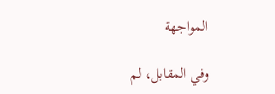المواجهة

وفي المقابل، لم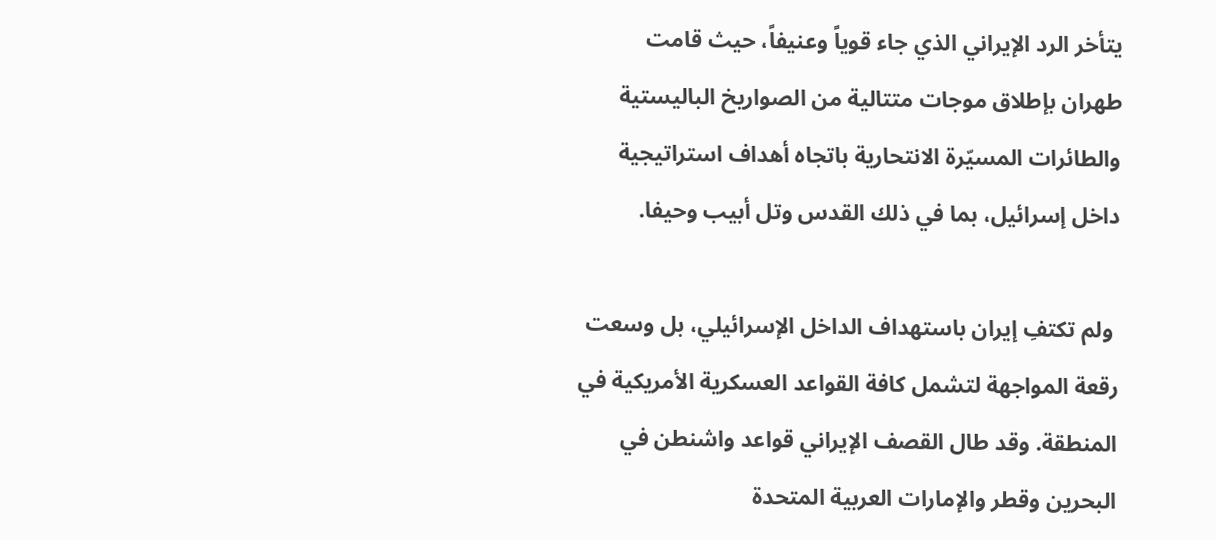يتأخر الرد الإيراني الذي جاء قوياً وعنيفاً، حيث قامت طهران بإطلاق موجات متتالية من الصواريخ الباليستية والطائرات المسيّرة الانتحارية باتجاه أهداف استراتيجية داخل إسرائيل، بما في ذلك القدس وتل أبيب وحيفا.

 ولم تكتفِ إيران باستهداف الداخل الإسرائيلي، بل وسعت رقعة المواجهة لتشمل كافة القواعد العسكرية الأمريكية في المنطقة. وقد طال القصف الإيراني قواعد واشنطن في البحرين وقطر والإمارات العربية المتحدة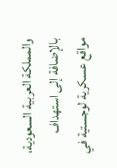والمملكة العربية السعودية، بالإضافة إلى استهداف مواقع عسكرية لوجستية في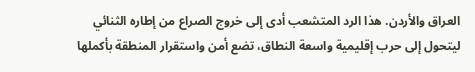العراق والأردن. هذا الرد المتشعب أدى إلى خروج الصراع من إطاره الثنائي ليتحول إلى حرب إقليمية واسعة النطاق، تضع أمن واستقرار المنطقة بأكملها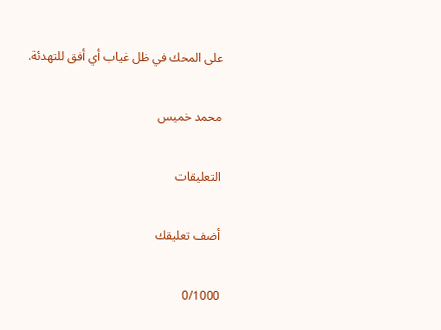على المحك في ظل غياب أي أفق للتهدئة.

محمد خميس

التعليقات

أضف تعليقك

0/1000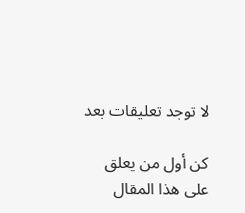لا توجد تعليقات بعد

كن أول من يعلق على هذا المقال